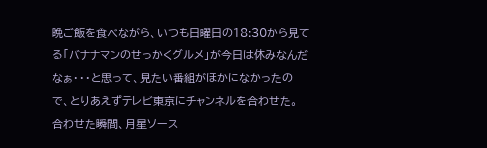晩ご飯を食べながら、いつも日曜日の18:30から見てる「バナナマンのせっかくグルメ」が今日は休みなんだなぁ・・・と思って、見たい番組がほかになかったので、とりあえずテレビ東京にチャンネルを合わせた。
合わせた瞬間、月星ソース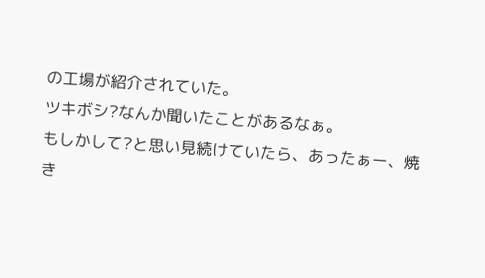の工場が紹介されていた。
ツキボシ?なんか聞いたことがあるなぁ。
もしかして?と思い見続けていたら、あったぁー、焼き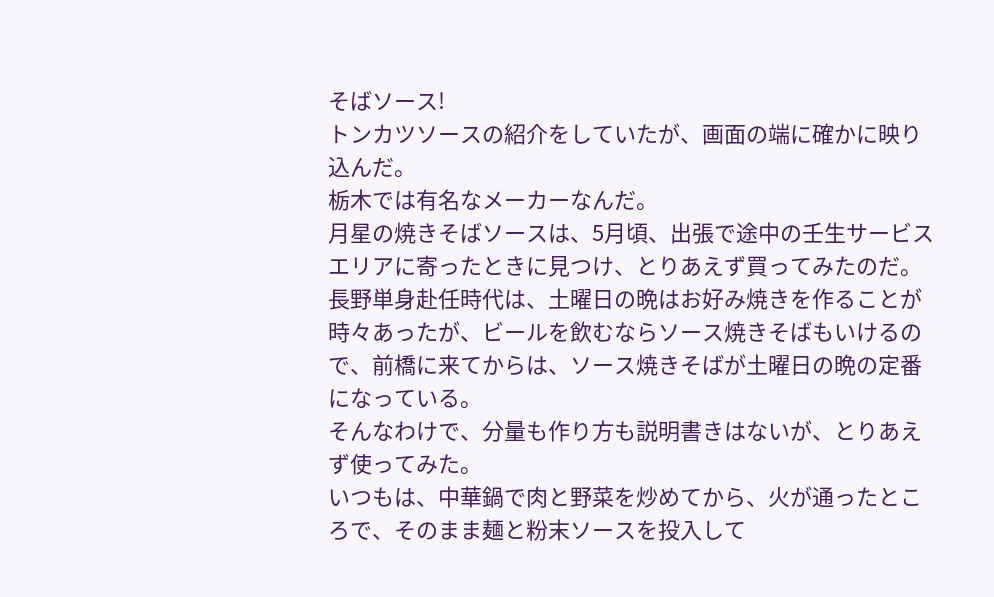そばソース!
トンカツソースの紹介をしていたが、画面の端に確かに映り込んだ。
栃木では有名なメーカーなんだ。
月星の焼きそばソースは、5月頃、出張で途中の壬生サービスエリアに寄ったときに見つけ、とりあえず買ってみたのだ。
長野単身赴任時代は、土曜日の晩はお好み焼きを作ることが時々あったが、ビールを飲むならソース焼きそばもいけるので、前橋に来てからは、ソース焼きそばが土曜日の晩の定番になっている。
そんなわけで、分量も作り方も説明書きはないが、とりあえず使ってみた。
いつもは、中華鍋で肉と野菜を炒めてから、火が通ったところで、そのまま麺と粉末ソースを投入して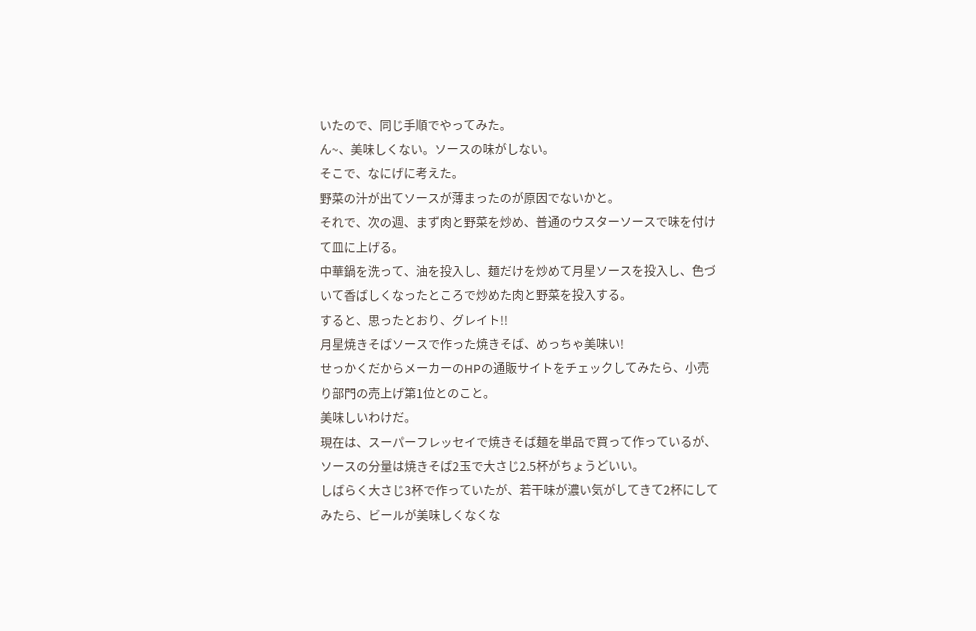いたので、同じ手順でやってみた。
ん~、美味しくない。ソースの味がしない。
そこで、なにげに考えた。
野菜の汁が出てソースが薄まったのが原因でないかと。
それで、次の週、まず肉と野菜を炒め、普通のウスターソースで味を付けて皿に上げる。
中華鍋を洗って、油を投入し、麺だけを炒めて月星ソースを投入し、色づいて香ばしくなったところで炒めた肉と野菜を投入する。
すると、思ったとおり、グレイト!!
月星焼きそばソースで作った焼きそば、めっちゃ美味い!
せっかくだからメーカーのHPの通販サイトをチェックしてみたら、小売り部門の売上げ第1位とのこと。
美味しいわけだ。
現在は、スーパーフレッセイで焼きそば麺を単品で買って作っているが、ソースの分量は焼きそば2玉で大さじ2.5杯がちょうどいい。
しばらく大さじ3杯で作っていたが、若干味が濃い気がしてきて2杯にしてみたら、ビールが美味しくなくな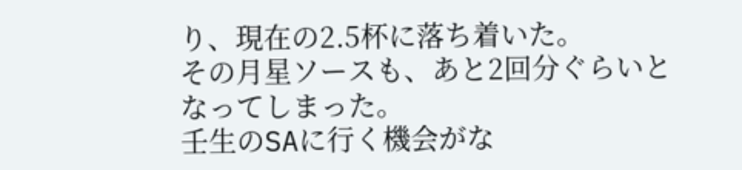り、現在の2.5杯に落ち着いた。
その月星ソースも、あと2回分ぐらいとなってしまった。
壬生のSAに行く機会がな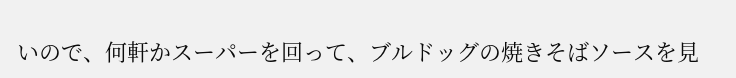いので、何軒かスーパーを回って、ブルドッグの焼きそばソースを見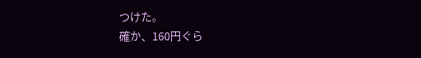つけた。
確か、160円ぐら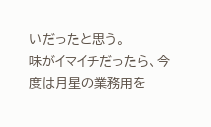いだったと思う。
味がイマイチだったら、今度は月星の業務用を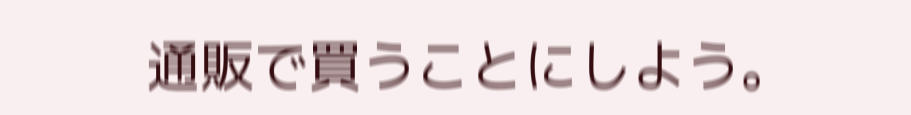通販で買うことにしよう。